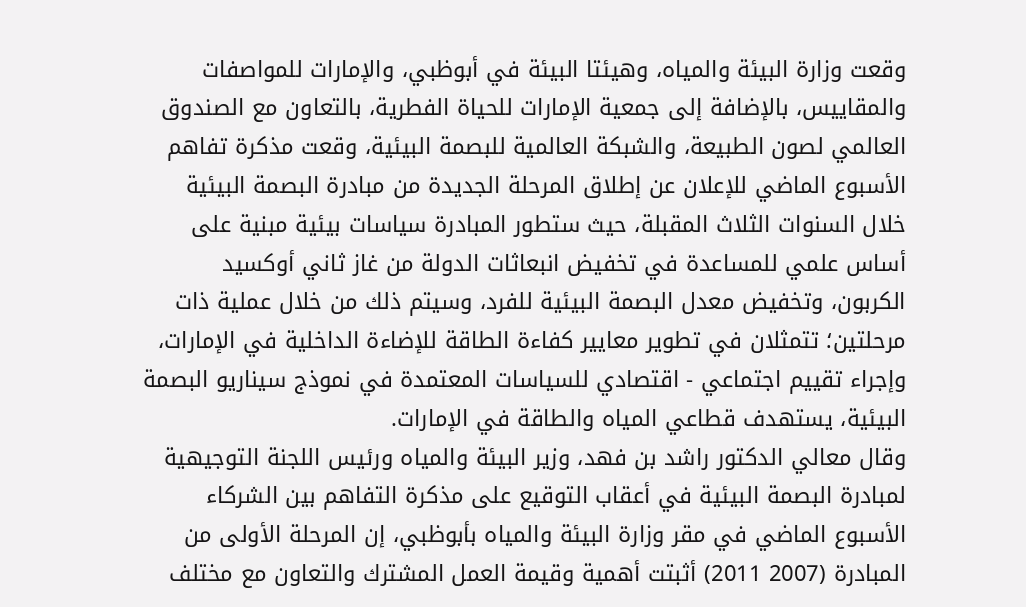وقعت وزارة البيئة والمياه، وهيئتا البيئة في أبوظبي، والإمارات للمواصفات والمقاييس، بالإضافة إلى جمعية الإمارات للحياة الفطرية، بالتعاون مع الصندوق العالمي لصون الطبيعة، والشبكة العالمية للبصمة البيئية، وقعت مذكرة تفاهم الأسبوع الماضي للإعلان عن إطلاق المرحلة الجديدة من مبادرة البصمة البيئية خلال السنوات الثلاث المقبلة، حيث ستطور المبادرة سياسات بيئية مبنية على أساس علمي للمساعدة في تخفيض انبعاثات الدولة من غاز ثاني أوكسيد الكربون، وتخفيض معدل البصمة البيئية للفرد، وسيتم ذلك من خلال عملية ذات مرحلتين؛ تتمثلان في تطوير معايير كفاءة الطاقة للإضاءة الداخلية في الإمارات، وإجراء تقييم اجتماعي - اقتصادي للسياسات المعتمدة في نموذج سيناريو البصمة البيئية، يستهدف قطاعي المياه والطاقة في الإمارات.
وقال معالي الدكتور راشد بن فهد، وزير البيئة والمياه ورئيس اللجنة التوجيهية لمبادرة البصمة البيئية في أعقاب التوقيع على مذكرة التفاهم بين الشركاء الأسبوع الماضي في مقر وزارة البيئة والمياه بأبوظبي، إن المرحلة الأولى من المبادرة (2007 2011) أثبتت أهمية وقيمة العمل المشترك والتعاون مع مختلف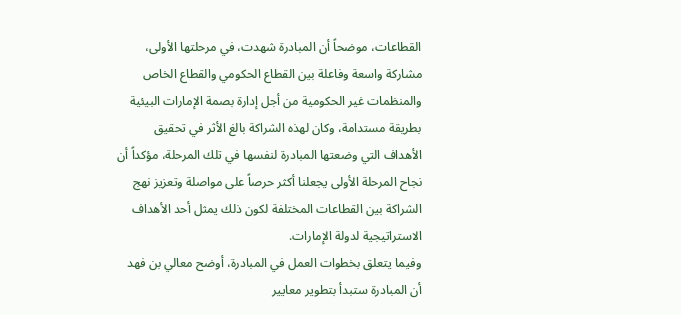القطاعات، موضحاً أن المبادرة شهدت، في مرحلتها الأولى، مشاركة واسعة وفاعلة بين القطاع الحكومي والقطاع الخاص والمنظمات غير الحكومية من أجل إدارة بصمة الإمارات البيئية بطريقة مستدامة، وكان لهذه الشراكة بالغ الأثر في تحقيق الأهداف التي وضعتها المبادرة لنفسها في تلك المرحلة، مؤكداً أن نجاح المرحلة الأولى يجعلنا أكثر حرصاً على مواصلة وتعزيز نهج الشراكة بين القطاعات المختلفة لكون ذلك يمثل أحد الأهداف الاستراتيجية لدولة الإمارات.
وفيما يتعلق بخطوات العمل في المبادرة، أوضح معالي بن فهد أن المبادرة ستبدأ بتطوير معايير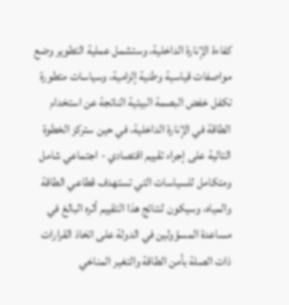كفاءة الإنارة الداخلية، وستشمل عملية التطوير وضع مواصفات قياسية وطنية إلزامية، وسياسات متطورة تكفل خفض البصمة البيئية الناتجة عن استخدام الطاقة في الإنارة الداخلية، في حين ستركز الخطوة التالية على إجراء تقييم اقتصادي - اجتماعي شامل ومتكامل للسياسات التي تستهدف قطاعي الطاقة والمياه، وسيكون لنتائج هذا التقييم أثره البالغ في مساعدة المسؤولين في الدولة على اتخاذ القرارات ذات الصلة بأمن الطاقة والتغير المناخي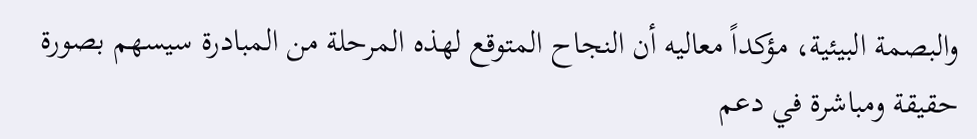والبصمة البيئية، مؤكداً معاليه أن النجاح المتوقع لهذه المرحلة من المبادرة سيسهم بصورة حقيقة ومباشرة في دعم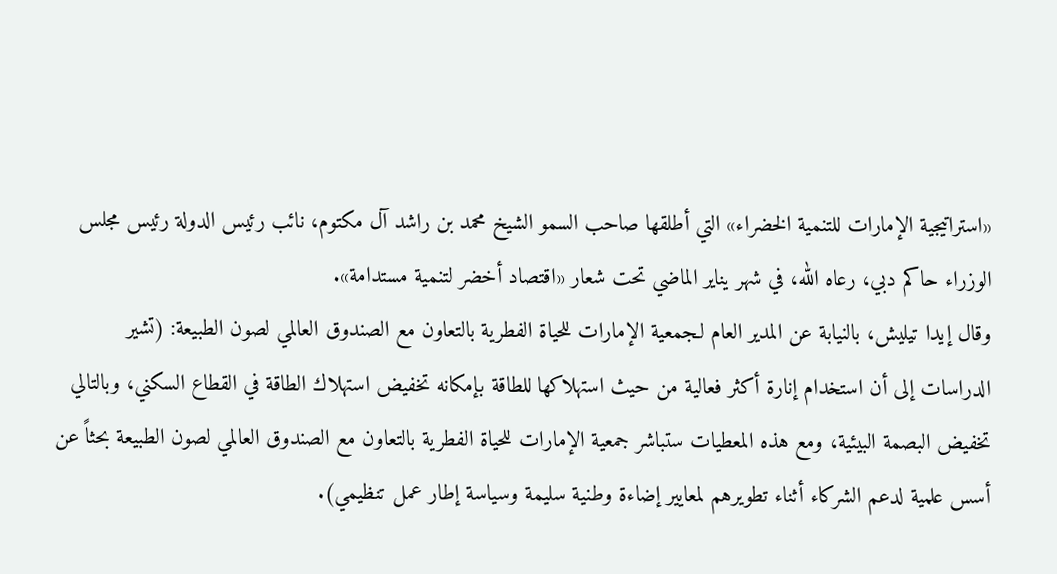«استراتيجية الإمارات للتنمية الخضراء» التي أطلقها صاحب السمو الشيخ محمد بن راشد آل مكتوم، نائب رئيس الدولة رئيس مجلس الوزراء حاكم دبي، رعاه الله، في شهر يناير الماضي تحت شعار «اقتصاد أخضر لتنمية مستدامة».
وقال إيدا تيليش، بالنيابة عن المدير العام لـجمعية الإمارات للحياة الفطرية بالتعاون مع الصندوق العالمي لصون الطبيعة: (تشير الدراسات إلى أن استخدام إنارة أكثر فعالية من حيث استهلاكها للطاقة بإمكانه تخفيض استهلاك الطاقة في القطاع السكني، وبالتالي تخفيض البصمة البيئية، ومع هذه المعطيات ستباشر جمعية الإمارات للحياة الفطرية بالتعاون مع الصندوق العالمي لصون الطبيعة بحثاً عن أسس علمية لدعم الشركاء أثناء تطويرهم لمعايير إضاءة وطنية سليمة وسياسة إطار عمل تنظيمي).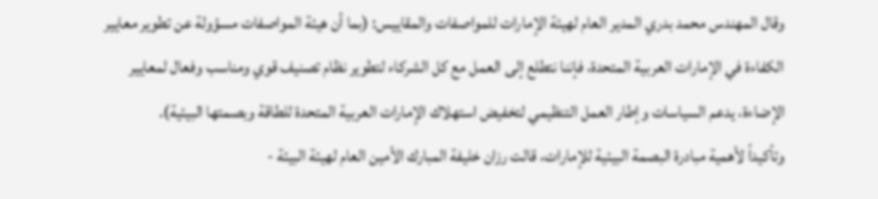وقال المهندس محمد بدري المدير العام لهيئة الإمارات للمواصفات والمقاييس: (بما أن هيئة المواصفات مسؤولة عن تطوير معايير الكفاءة في الإمارات العربية المتحدة، فإننا نتطلع إلى العمل مع كل الشركاء لتطوير نظام تصنيف قوي ومناسب وفعال لمعايير الإضاءة، يدعم السياسات وإطار العمل التنظيمي لتخفيض استهلاك الإمارات العربية المتحدة للطاقة وبصمتها البيئية).
وتأكيداً لأهمية مبادرة البصمة البيئية للإمارات، قالت رزان خليفة المبارك الأمين العام لهيئة البيئة -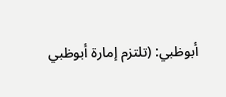أبوظبي: (تلتزم إمارة أبوظبي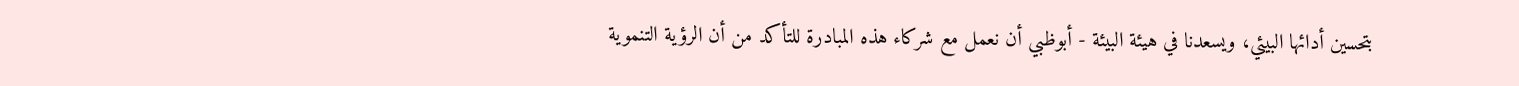بتحسين أدائها البيئي، ويسعدنا في هيئة البيئة - أبوظبي أن نعمل مع شركاء هذه المبادرة للتأكد من أن الرؤية التنموية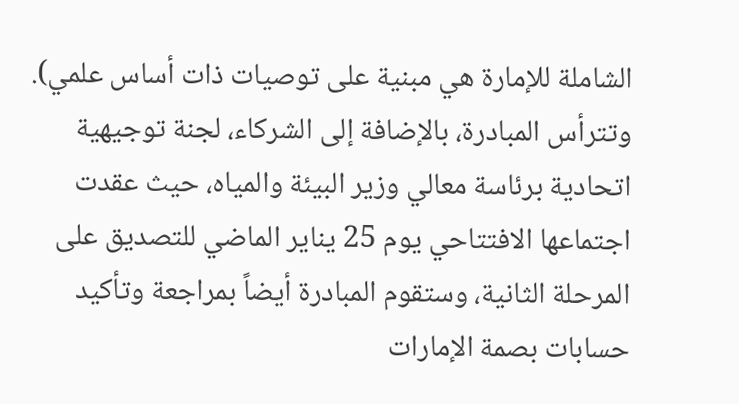الشاملة للإمارة هي مبنية على توصيات ذات أساس علمي).
وتترأس المبادرة، بالإضافة إلى الشركاء، لجنة توجيهية اتحادية برئاسة معالي وزير البيئة والمياه، حيث عقدت اجتماعها الافتتاحي يوم 25 يناير الماضي للتصديق على المرحلة الثانية، وستقوم المبادرة أيضاً بمراجعة وتأكيد حسابات بصمة الإمارات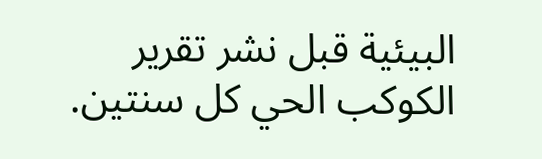البيئية قبل نشر تقرير الكوكب الحي كل سنتين.